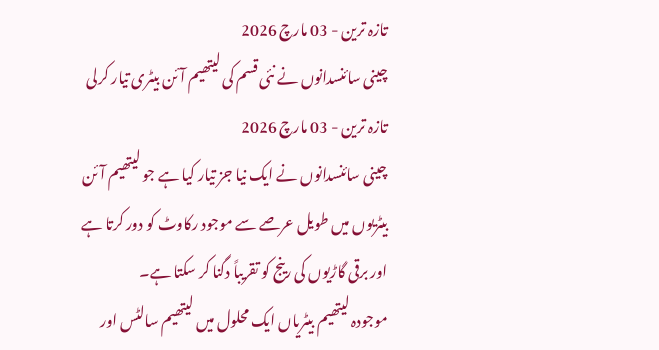تازہ ترین - 03 مارچ 2026
چینی سائنسدانوں نے نئی قسم کی لیتھیم آئن بیٹری تیار کرلی
تازہ ترین - 03 مارچ 2026
چینی سائنسدانوں نے ایک نیا جز تیار کیا ہے جو لیتھیم آئن بیٹریوں میں طویل عرصے سے موجود رکاوٹ کو دور کرتا ہے اور برقی گاڑیوں کی رینج کو تقریباً دگنا کر سکتا ہے۔
موجودہ لیتھیم بیٹریاں ایک محلول میں لیتھیم سالٹس اور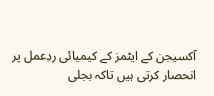آکسیجن کے ایٹمز کے کیمیائی ردِعمل پر انحصار کرتی ہیں تاکہ بجلی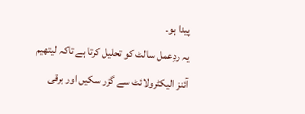پیدا ہو۔
یہ ردِعمل سالٹ کو تحلیل کرتا ہے تاکہ لیتھیم آئنز الیکٹرولائٹ سے گزر سکیں اور برقی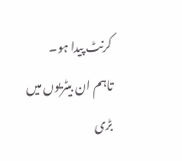کرنٹ پیدا ہو۔
تاہم ان بیٹریوں میں بڑی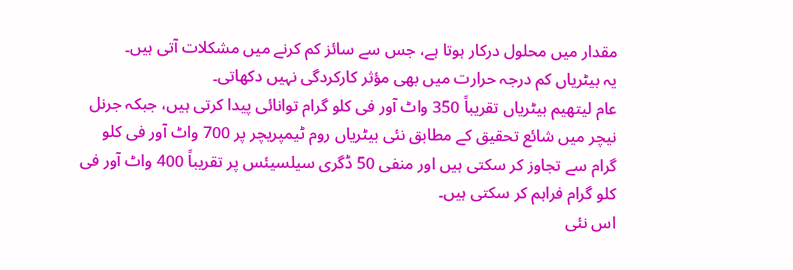مقدار میں محلول درکار ہوتا ہے، جس سے سائز کم کرنے میں مشکلات آتی ہیں۔
یہ بیٹریاں کم درجہ حرارت میں بھی مؤثر کارکردگی نہیں دکھاتی۔
عام لیتھیم بیٹریاں تقریباً 350 واٹ آور فی کلو گرام توانائی پیدا کرتی ہیں، جبکہ جرنل نیچر میں شائع تحقیق کے مطابق نئی بیٹریاں روم ٹیمپریچر پر 700 واٹ آور فی کلو گرام سے تجاوز کر سکتی ہیں اور منفی 50 ڈگری سیلسیئس پر تقریباً 400 واٹ آور فی کلو گرام فراہم کر سکتی ہیں۔
اس نئی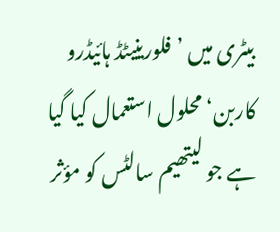بیٹری میں ’فلورینیٹڈ ہائیڈرو کاربن‘ محلول استعمال کیا گیا ہے جو لیتھیم سالٹس کو مؤثر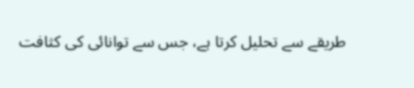طریقے سے تحلیل کرتا ہے، جس سے توانائی کی کثافت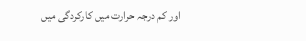اور کم درجہ حرارت میں کارکردگی میں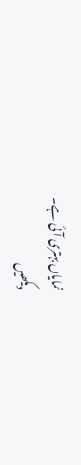نمایاں بہتری آئی ہے۔
دیکھیں